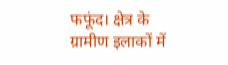फफूंद। क्षेत्र के ग्रामीण इलाकों में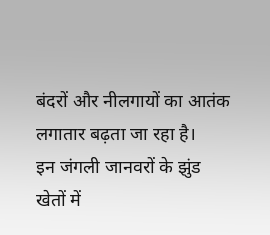बंदरों और नीलगायों का आतंक लगातार बढ़ता जा रहा है।
इन जंगली जानवरों के झुंड खेतों में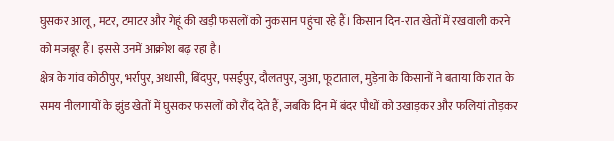घुसकर आलू, मटर, टमाटर और गेहूं की खड़ी फसलों को नुकसान पहुंचा रहे हैं। किसान दिन-रात खेतों में रखवाली करने को मजबूर हैं। इससे उनमें आक्रोश बढ़ रहा है।
क्षेत्र के गांव कोठीपुर, भर्रापुर, अधासी, बिंदपुर, पसईपुर, दौलतपुर, जुआ, फूटाताल, मुड़ेना के किसानों ने बताया कि रात के समय नीलगायों के झुंड खेतों में घुसकर फसलों को रौंद देते हैं, जबकि दिन में बंदर पौधों को उखाड़कर और फलियां तोड़कर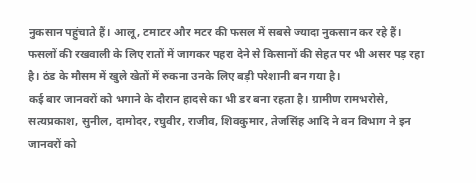नुकसान पहुंचाते हैं। आलू, टमाटर और मटर की फसल में सबसे ज्यादा नुकसान कर रहे हैं।
फसलों की रखवाली के लिए रातों में जागकर पहरा देने से किसानों की सेहत पर भी असर पड़ रहा है। ठंड के मौसम में खुले खेतों में रुकना उनके लिए बड़ी परेशानी बन गया है।
कई बार जानवरों को भगाने के दौरान हादसे का भी डर बना रहता है। ग्रामीण रामभरोसे, सत्यप्रकाश, सुनील, दामोदर, रघुवीर, राजीव, शिवकुमार, तेजसिंह आदि ने वन विभाग ने इन जानवरों को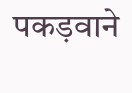पकड़वाने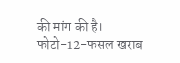की मांग की है।
फोटो-12-फसल खराब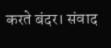करते बंदर। संवाद